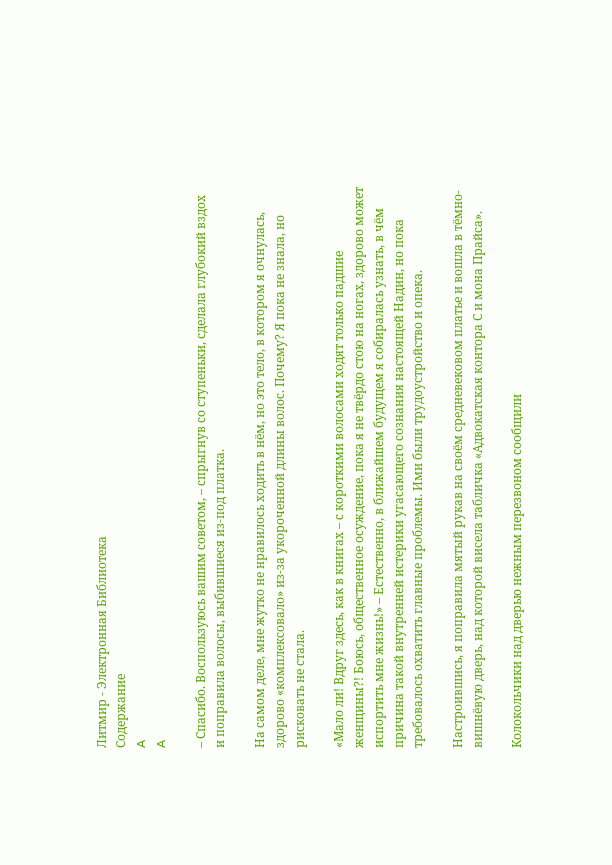Литмир - Электронная Библиотека
Содержание
A
A

– Спасибо. Воспользуюсь вашим советом, – спрыгнув со ступеньки, сделала глубокий вздох и поправила волосы, выбившиеся из-под платка.

На самом деле, мне жутко не нравилось ходить в нём, но это тело, в котором я очнулась, здорово «комплексовало» из-за укороченной длины волос. Почему? Я пока не знала, но рисковать не стала.

«Мало ли! Вдруг здесь, как в книгах – с короткими волосами ходят только падшие женщины?! Боюсь, общественное осуждение, пока я не твёрдо стою на ногах, здорово может испортить мне жизнь!» – Естественно, в ближайшем будущем я собиралась узнать, в чём причина такой внутренней истерики угасающего сознания настоящей Надин, но пока требовалось охватить главные проблемы. Ими были трудоустройство и опека.

Настроившись, я поправила мятый рукав на своём средневековом платье и вошла в тёмно-вишнёвую дверь, над которой висела табличка «Адвокатская контора С и мона Прайса».

Колокольчики над дверью нежным перезвоном сообщили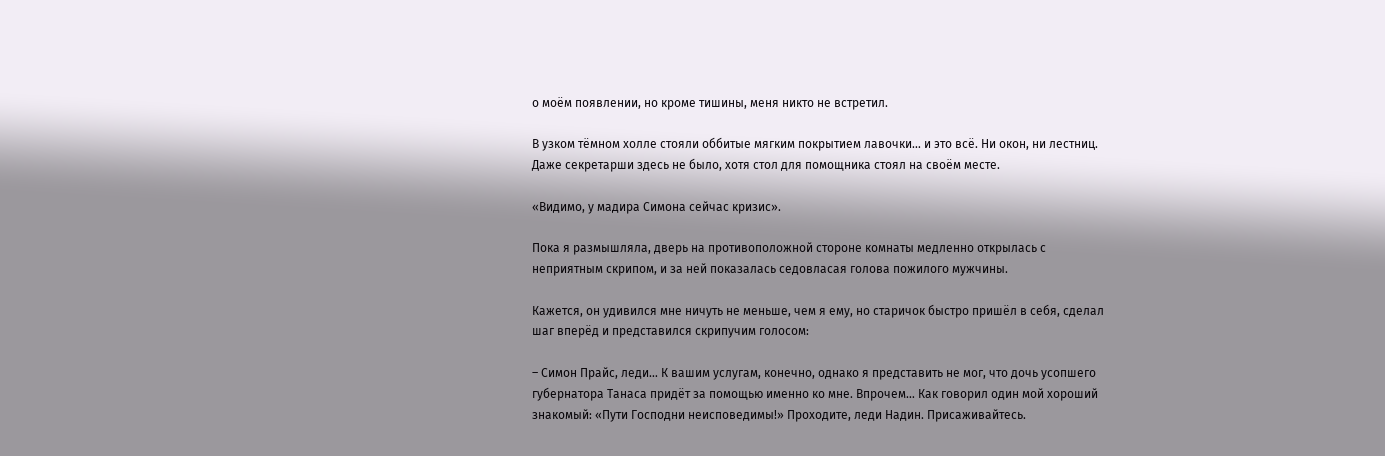о моём появлении, но кроме тишины, меня никто не встретил.

В узком тёмном холле стояли оббитые мягким покрытием лавочки… и это всё. Ни окон, ни лестниц. Даже секретарши здесь не было, хотя стол для помощника стоял на своём месте.

«Видимо, у мадира Симона сейчас кризис».

Пока я размышляла, дверь на противоположной стороне комнаты медленно открылась с неприятным скрипом, и за ней показалась седовласая голова пожилого мужчины.

Кажется, он удивился мне ничуть не меньше, чем я ему, но старичок быстро пришёл в себя, сделал шаг вперёд и представился скрипучим голосом:

– Симон Прайс, леди… К вашим услугам, конечно, однако я представить не мог, что дочь усопшего губернатора Танаса придёт за помощью именно ко мне. Впрочем… Как говорил один мой хороший знакомый: «Пути Господни неисповедимы!» Проходите, леди Надин. Присаживайтесь.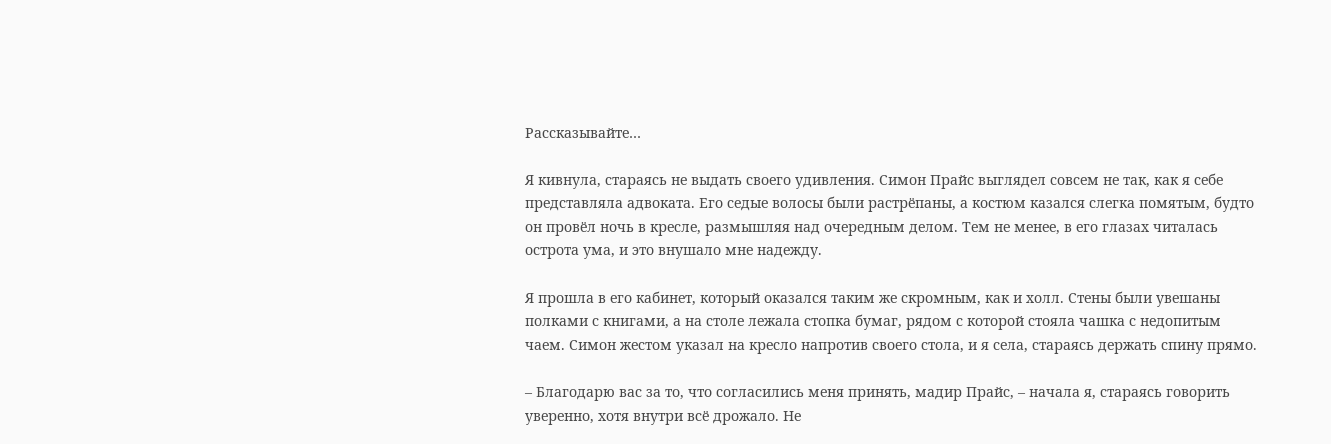Рассказывайте…

Я кивнула, стараясь не выдать своего удивления. Симон Прайс выглядел совсем не так, как я себе представляла адвоката. Его седые волосы были растрёпаны, а костюм казался слегка помятым, будто он провёл ночь в кресле, размышляя над очередным делом. Тем не менее, в его глазах читалась острота ума, и это внушало мне надежду.

Я прошла в его кабинет, который оказался таким же скромным, как и холл. Стены были увешаны полками с книгами, а на столе лежала стопка бумаг, рядом с которой стояла чашка с недопитым чаем. Симон жестом указал на кресло напротив своего стола, и я села, стараясь держать спину прямо.

– Благодарю вас за то, что согласились меня принять, мадир Прайс, – начала я, стараясь говорить уверенно, хотя внутри всё дрожало. Не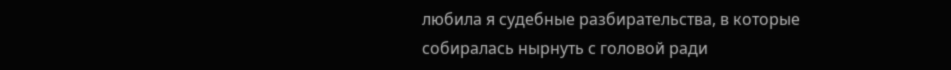любила я судебные разбирательства, в которые собиралась нырнуть с головой ради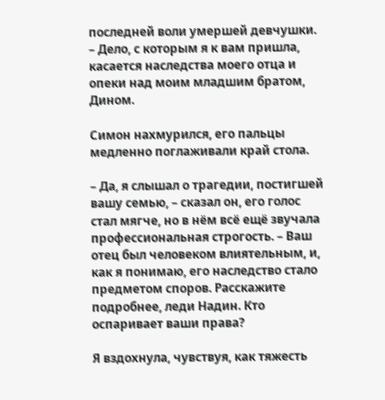последней воли умершей девчушки. – Дело, с которым я к вам пришла, касается наследства моего отца и опеки над моим младшим братом, Дином.

Симон нахмурился, его пальцы медленно поглаживали край стола.

– Да, я слышал о трагедии, постигшей вашу семью, – сказал он, его голос стал мягче, но в нём всё ещё звучала профессиональная строгость. – Ваш отец был человеком влиятельным, и, как я понимаю, его наследство стало предметом споров. Расскажите подробнее, леди Надин. Кто оспаривает ваши права?

Я вздохнула, чувствуя, как тяжесть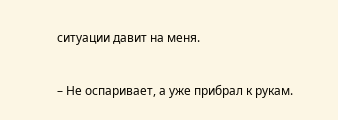ситуации давит на меня.

– Не оспаривает, а уже прибрал к рукам.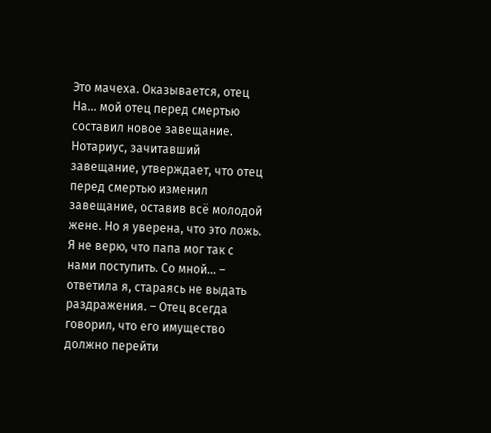Это мачеха. Оказывается, отец На… мой отец перед смертью составил новое завещание. Нотариус, зачитавший завещание, утверждает, что отец перед смертью изменил завещание, оставив всё молодой жене. Но я уверена, что это ложь. Я не верю, что папа мог так с нами поступить. Со мной… – ответила я, стараясь не выдать раздражения. – Отец всегда говорил, что его имущество должно перейти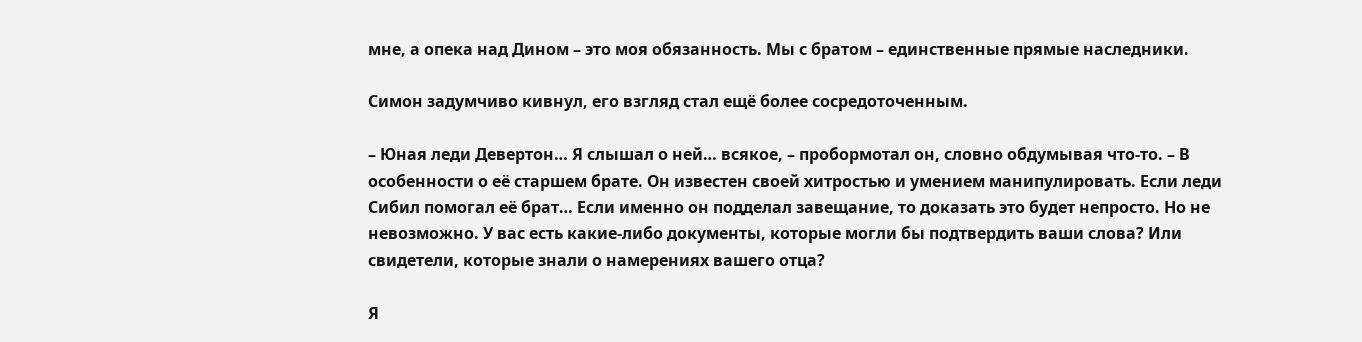мне, а опека над Дином – это моя обязанность. Мы с братом – единственные прямые наследники.

Симон задумчиво кивнул, его взгляд стал ещё более сосредоточенным.

– Юная леди Девертон… Я слышал о ней… всякое, – пробормотал он, словно обдумывая что-то. – В особенности о её старшем брате. Он известен своей хитростью и умением манипулировать. Если леди Сибил помогал её брат… Если именно он подделал завещание, то доказать это будет непросто. Но не невозможно. У вас есть какие-либо документы, которые могли бы подтвердить ваши слова? Или свидетели, которые знали о намерениях вашего отца?

Я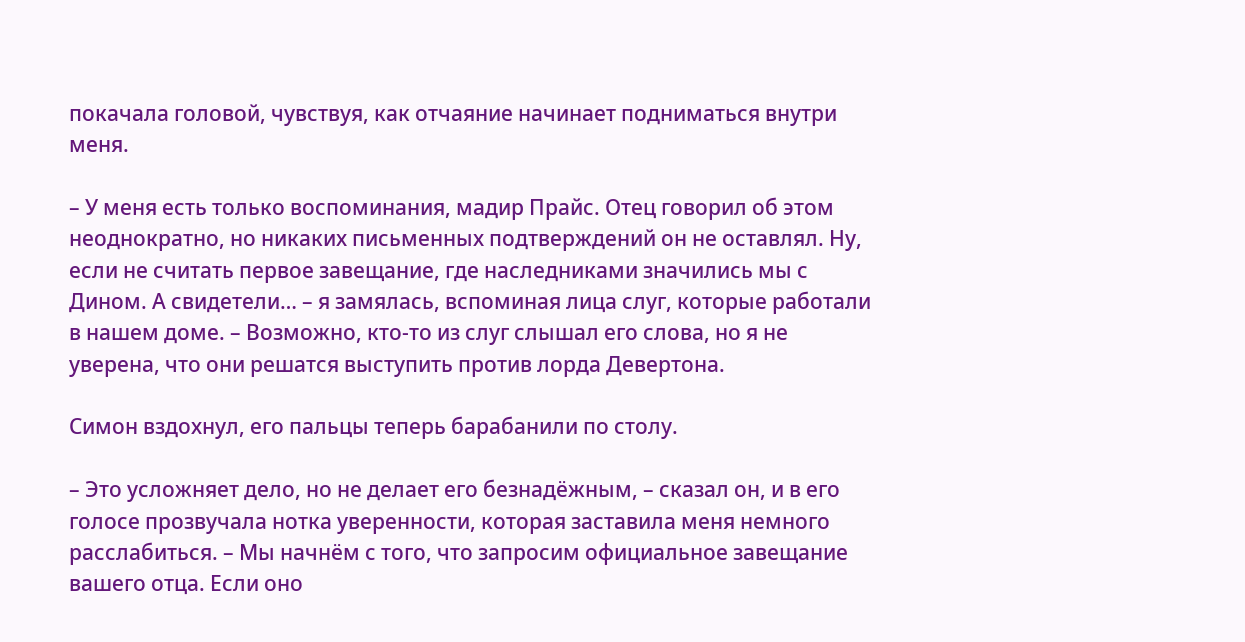покачала головой, чувствуя, как отчаяние начинает подниматься внутри меня.

– У меня есть только воспоминания, мадир Прайс. Отец говорил об этом неоднократно, но никаких письменных подтверждений он не оставлял. Ну, если не считать первое завещание, где наследниками значились мы с Дином. А свидетели… – я замялась, вспоминая лица слуг, которые работали в нашем доме. – Возможно, кто-то из слуг слышал его слова, но я не уверена, что они решатся выступить против лорда Девертона.

Симон вздохнул, его пальцы теперь барабанили по столу.

– Это усложняет дело, но не делает его безнадёжным, – сказал он, и в его голосе прозвучала нотка уверенности, которая заставила меня немного расслабиться. – Мы начнём с того, что запросим официальное завещание вашего отца. Если оно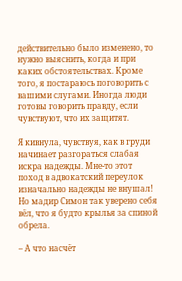действительно было изменено, то нужно выяснить, когда и при каких обстоятельствах. Кроме того, я постараюсь поговорить с вашими слугами. Иногда люди готовы говорить правду, если чувствуют, что их защитят.

Я кивнула, чувствуя, как в груди начинает разгораться слабая искра надежды. Мне-то этот поход в адвокатский переулок изначально надежды не внушал! Но мадир Симон так уверено себя вёл, что я будто крылья за спиной обрела.

– А что насчёт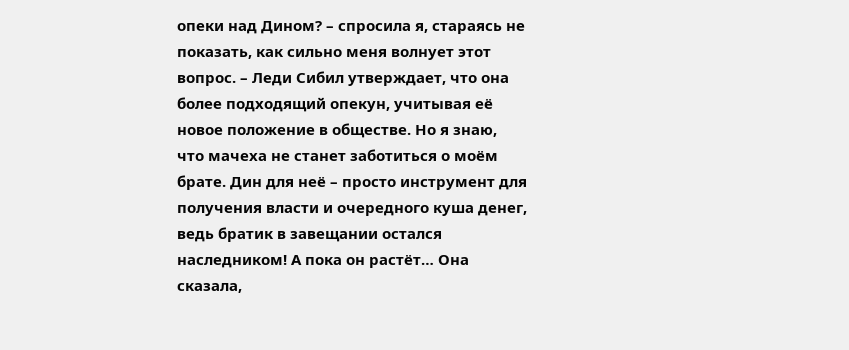опеки над Дином? – спросила я, стараясь не показать, как сильно меня волнует этот вопрос. – Леди Сибил утверждает, что она более подходящий опекун, учитывая её новое положение в обществе. Но я знаю, что мачеха не станет заботиться о моём брате. Дин для неё – просто инструмент для получения власти и очередного куша денег, ведь братик в завещании остался наследником! А пока он растёт… Она сказала,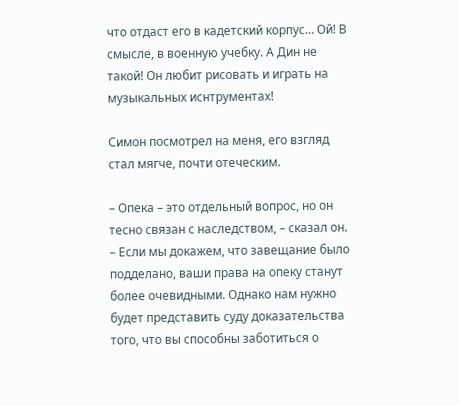что отдаст его в кадетский корпус… Ой! В смысле, в военную учебку. А Дин не такой! Он любит рисовать и играть на музыкальных иснтрументах!

Симон посмотрел на меня, его взгляд стал мягче, почти отеческим.

– Опека – это отдельный вопрос, но он тесно связан с наследством, – сказал он. – Если мы докажем, что завещание было подделано, ваши права на опеку станут более очевидными. Однако нам нужно будет представить суду доказательства того, что вы способны заботиться о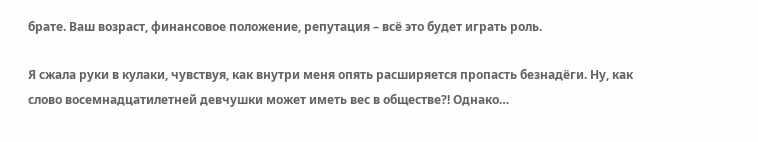брате. Ваш возраст, финансовое положение, репутация – всё это будет играть роль.

Я сжала руки в кулаки, чувствуя, как внутри меня опять расширяется пропасть безнадёги. Ну, как слово восемнадцатилетней девчушки может иметь вес в обществе?! Однако…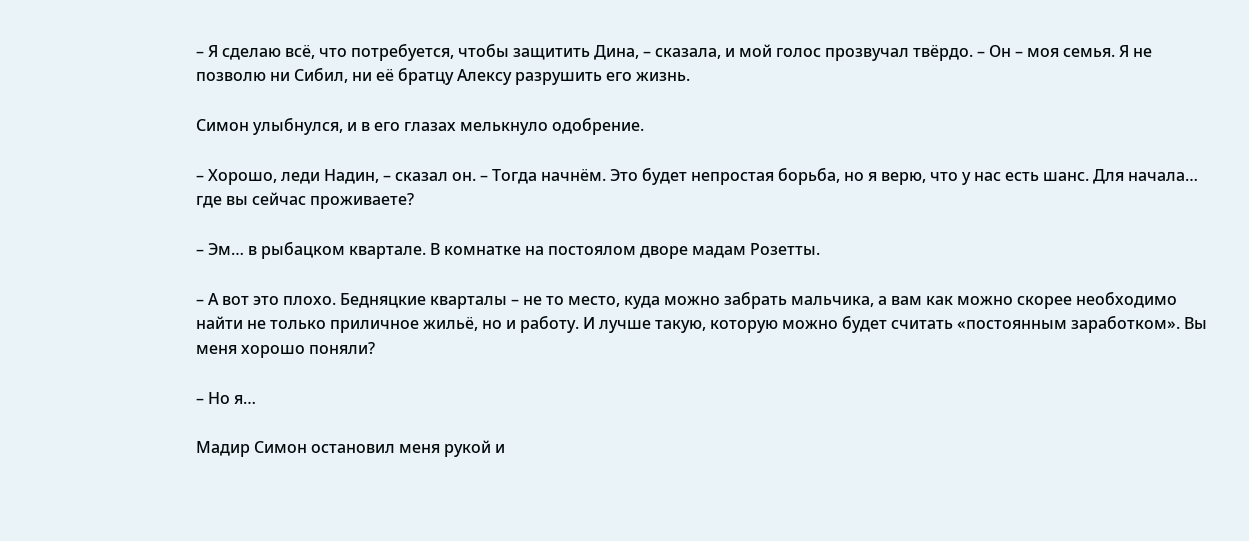– Я сделаю всё, что потребуется, чтобы защитить Дина, – сказала, и мой голос прозвучал твёрдо. – Он – моя семья. Я не позволю ни Сибил, ни её братцу Алексу разрушить его жизнь.

Симон улыбнулся, и в его глазах мелькнуло одобрение.

– Хорошо, леди Надин, – сказал он. – Тогда начнём. Это будет непростая борьба, но я верю, что у нас есть шанс. Для начала… где вы сейчас проживаете?

– Эм… в рыбацком квартале. В комнатке на постоялом дворе мадам Розетты.

– А вот это плохо. Бедняцкие кварталы – не то место, куда можно забрать мальчика, а вам как можно скорее необходимо найти не только приличное жильё, но и работу. И лучше такую, которую можно будет считать «постоянным заработком». Вы меня хорошо поняли?

– Но я…

Мадир Симон остановил меня рукой и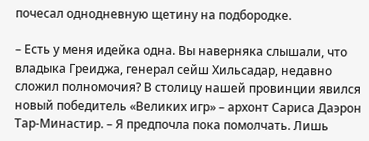почесал однодневную щетину на подбородке.

– Есть у меня идейка одна. Вы наверняка слышали, что владыка Греиджа, генерал сейш Хильсадар, недавно сложил полномочия? В столицу нашей провинции явился новый победитель «Великих игр» – архонт Сариса Даэрон Тар-Минастир. – Я предпочла пока помолчать. Лишь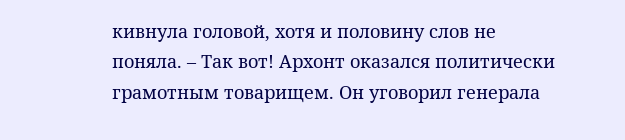кивнула головой, хотя и половину слов не поняла. – Так вот! Архонт оказался политически грамотным товарищем. Он уговорил генерала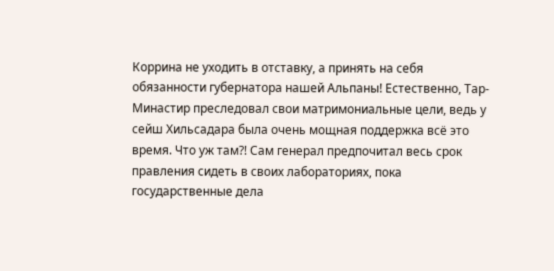Коррина не уходить в отставку, а принять на себя обязанности губернатора нашей Альпаны! Естественно, Тар-Минастир преследовал свои матримониальные цели, ведь у сейш Хильсадара была очень мощная поддержка всё это время. Что уж там?! Сам генерал предпочитал весь срок правления сидеть в своих лабораториях, пока государственные дела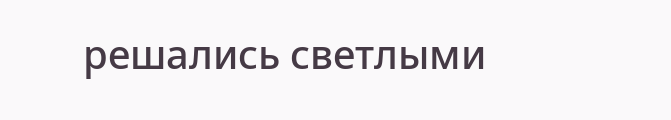решались светлыми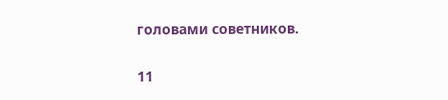головами советников.

11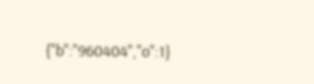{"b":"960404","o":1}